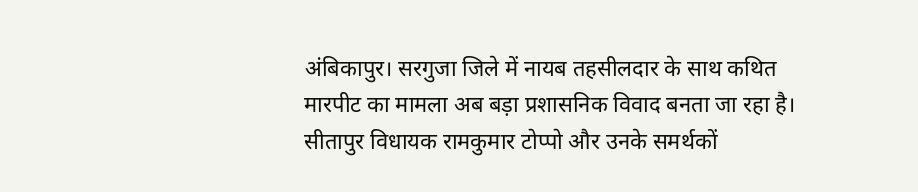अंबिकापुर। सरगुजा जिले में नायब तहसीलदार के साथ कथित मारपीट का मामला अब बड़ा प्रशासनिक विवाद बनता जा रहा है। सीतापुर विधायक रामकुमार टोप्पो और उनके समर्थकों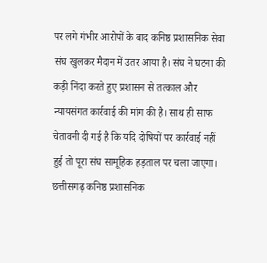पर लगे गंभीर आरोपों के बाद कनिष्ठ प्रशासनिक सेवा संघ खुलकर मैदान में उतर आया है। संघ ने घटना की कड़ी निंदा करते हुए प्रशासन से तत्काल और न्यायसंगत कार्रवाई की मांग की है। साथ ही साफ चेतावनी दी गई है कि यदि दोषियों पर कार्रवाई नहीं हुई तो पूरा संघ सामूहिक हड़ताल पर चला जाएगा।
छत्तीसगढ़ कनिष्ठ प्रशासनिक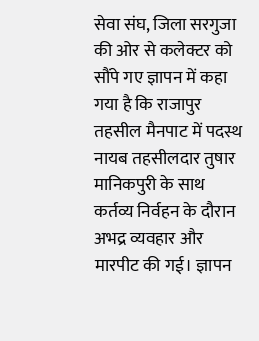सेवा संघ, जिला सरगुजा की ओर से कलेक्टर को सौंपे गए ज्ञापन में कहा गया है कि राजापुर तहसील मैनपाट में पदस्थ नायब तहसीलदार तुषार मानिकपुरी के साथ कर्तव्य निर्वहन के दौरान अभद्र व्यवहार और मारपीट की गई। ज्ञापन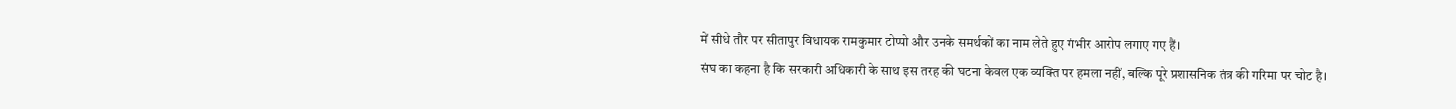में सीधे तौर पर सीतापुर विधायक रामकुमार टोप्पो और उनके समर्थकों का नाम लेते हुए गंभीर आरोप लगाए गए हैं।
संघ का कहना है कि सरकारी अधिकारी के साथ इस तरह की घटना केवल एक व्यक्ति पर हमला नहीं, बल्कि पूरे प्रशासनिक तंत्र की गरिमा पर चोट है।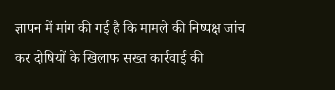ज्ञापन में मांग की गई है कि मामले की निष्पक्ष जांच कर दोषियों के खिलाफ सख्त कार्रवाई की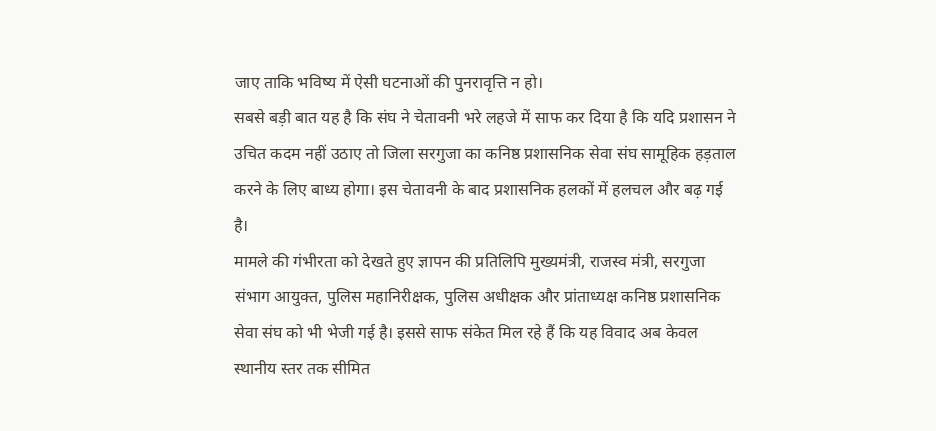जाए ताकि भविष्य में ऐसी घटनाओं की पुनरावृत्ति न हो।
सबसे बड़ी बात यह है कि संघ ने चेतावनी भरे लहजे में साफ कर दिया है कि यदि प्रशासन ने उचित कदम नहीं उठाए तो जिला सरगुजा का कनिष्ठ प्रशासनिक सेवा संघ सामूहिक हड़ताल करने के लिए बाध्य होगा। इस चेतावनी के बाद प्रशासनिक हलकों में हलचल और बढ़ गई है।
मामले की गंभीरता को देखते हुए ज्ञापन की प्रतिलिपि मुख्यमंत्री, राजस्व मंत्री, सरगुजा संभाग आयुक्त, पुलिस महानिरीक्षक, पुलिस अधीक्षक और प्रांताध्यक्ष कनिष्ठ प्रशासनिक सेवा संघ को भी भेजी गई है। इससे साफ संकेत मिल रहे हैं कि यह विवाद अब केवल स्थानीय स्तर तक सीमित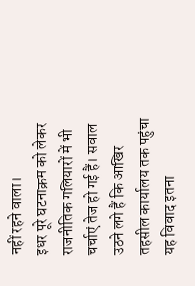नहीं रहने वाला।
इधर पूरे घटनाक्रम को लेकर राजनीतिक गलियारों में भी चर्चाएं तेज हो गई हैं। सवाल उठने लगे हैं कि आखिर तहसील कार्यालय तक पहुंचा यह विवाद इतना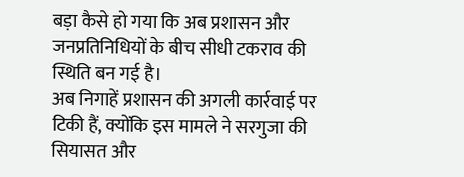बड़ा कैसे हो गया कि अब प्रशासन और जनप्रतिनिधियों के बीच सीधी टकराव की स्थिति बन गई है।
अब निगाहें प्रशासन की अगली कार्रवाई पर टिकी हैं, क्योंकि इस मामले ने सरगुजा की सियासत और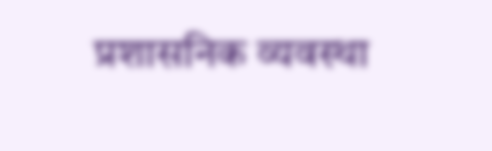प्रशासनिक व्यवस्था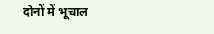दोनों में भूचाल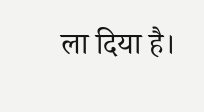ला दिया है।